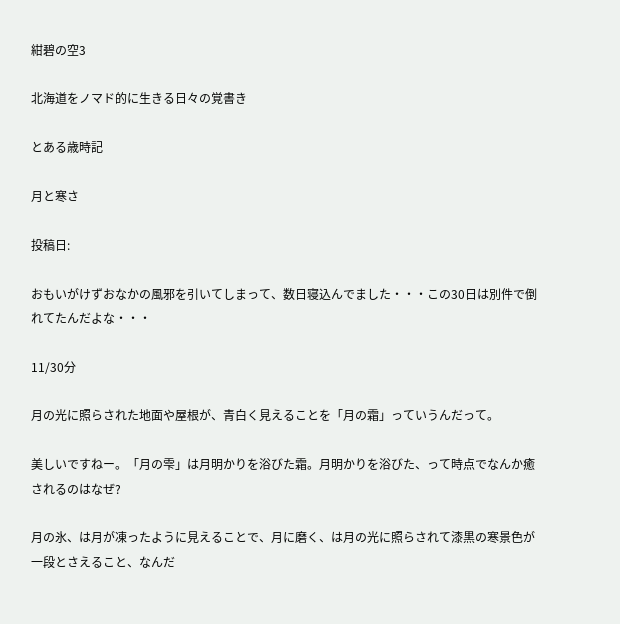紺碧の空3

北海道をノマド的に生きる日々の覚書き

とある歳時記

月と寒さ

投稿日:

おもいがけずおなかの風邪を引いてしまって、数日寝込んでました・・・この30日は別件で倒れてたんだよな・・・

11/30分

月の光に照らされた地面や屋根が、青白く見えることを「月の霜」っていうんだって。

美しいですねー。「月の雫」は月明かりを浴びた霜。月明かりを浴びた、って時点でなんか癒されるのはなぜ?

月の氷、は月が凍ったように見えることで、月に磨く、は月の光に照らされて漆黒の寒景色が一段とさえること、なんだ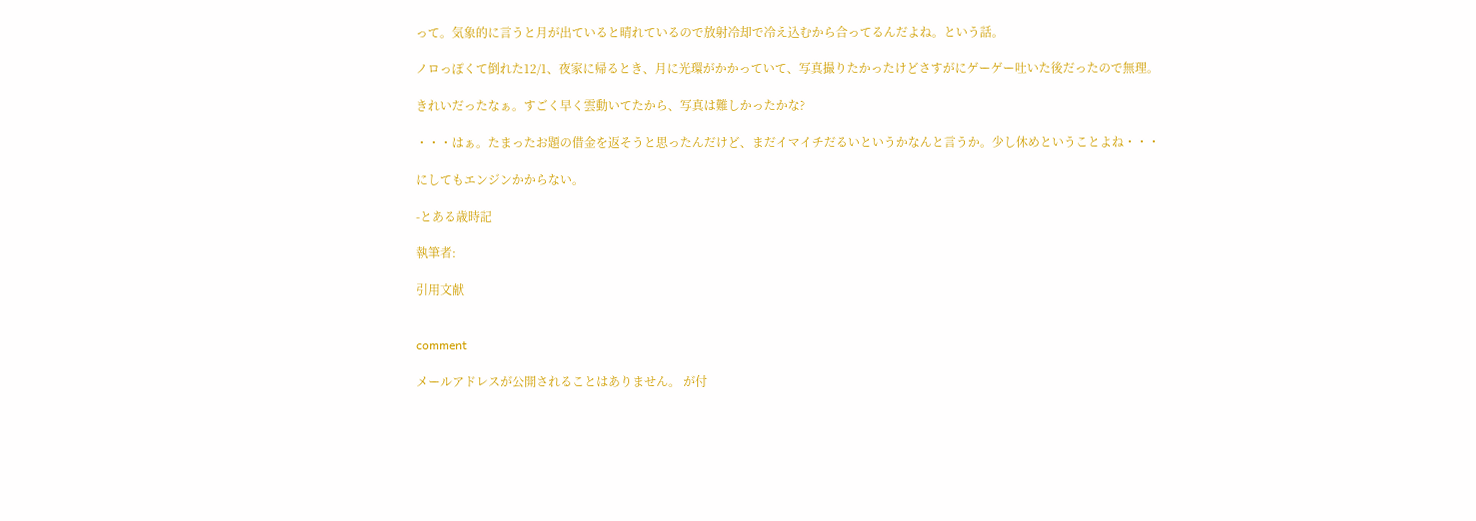って。気象的に言うと月が出ていると晴れているので放射冷却で冷え込むから合ってるんだよね。という話。

ノロっぽくて倒れた12/1、夜家に帰るとき、月に光環がかかっていて、写真撮りたかったけどさすがにゲーゲー吐いた後だったので無理。

きれいだったなぁ。すごく早く雲動いてたから、写真は難しかったかな?

・・・はぁ。たまったお題の借金を返そうと思ったんだけど、まだイマイチだるいというかなんと言うか。少し休めということよね・・・

にしてもエンジンかからない。

-とある歳時記

執筆者:

引用文献


comment

メールアドレスが公開されることはありません。 が付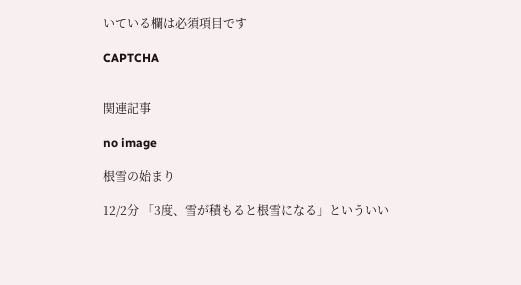いている欄は必須項目です

CAPTCHA


関連記事

no image

根雪の始まり

12/2分 「3度、雪が積もると根雪になる」といういい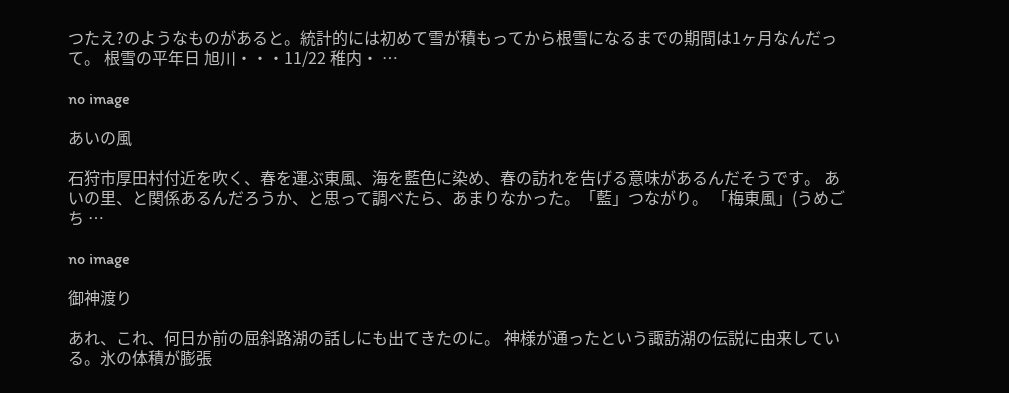つたえ?のようなものがあると。統計的には初めて雪が積もってから根雪になるまでの期間は1ヶ月なんだって。 根雪の平年日 旭川・・・11/22 稚内・ …

no image

あいの風

石狩市厚田村付近を吹く、春を運ぶ東風、海を藍色に染め、春の訪れを告げる意味があるんだそうです。 あいの里、と関係あるんだろうか、と思って調べたら、あまりなかった。「藍」つながり。 「梅東風」(うめごち …

no image

御神渡り

あれ、これ、何日か前の屈斜路湖の話しにも出てきたのに。 神様が通ったという諏訪湖の伝説に由来している。氷の体積が膨張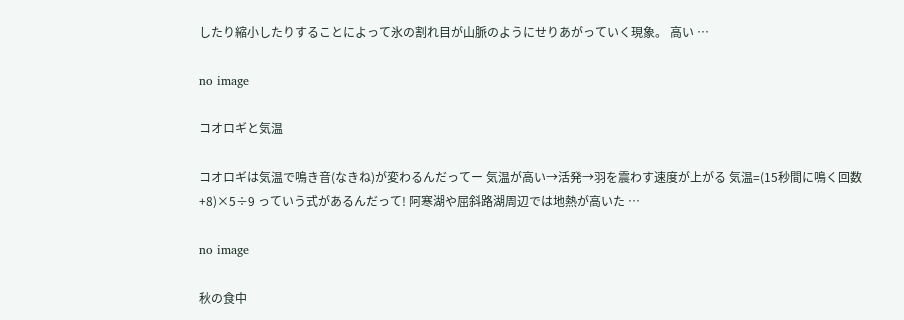したり縮小したりすることによって氷の割れ目が山脈のようにせりあがっていく現象。 高い …

no image

コオロギと気温

コオロギは気温で鳴き音(なきね)が変わるんだってー 気温が高い→活発→羽を震わす速度が上がる 気温=(15秒間に鳴く回数+8)×5÷9 っていう式があるんだって! 阿寒湖や屈斜路湖周辺では地熱が高いた …

no image

秋の食中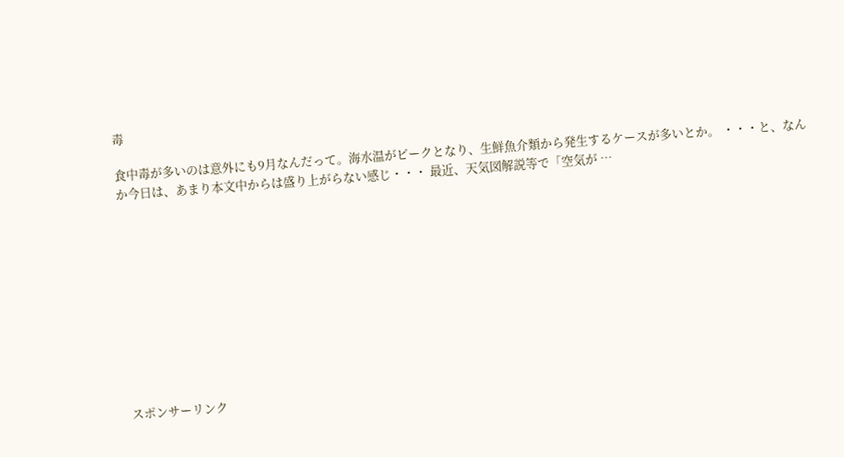毒

食中毒が多いのは意外にも9月なんだって。海水温がピークとなり、生鮮魚介類から発生するケースが多いとか。 ・・・と、なんか今日は、あまり本文中からは盛り上がらない感じ・・・ 最近、天気図解説等で「空気が …











スポンサーリンク